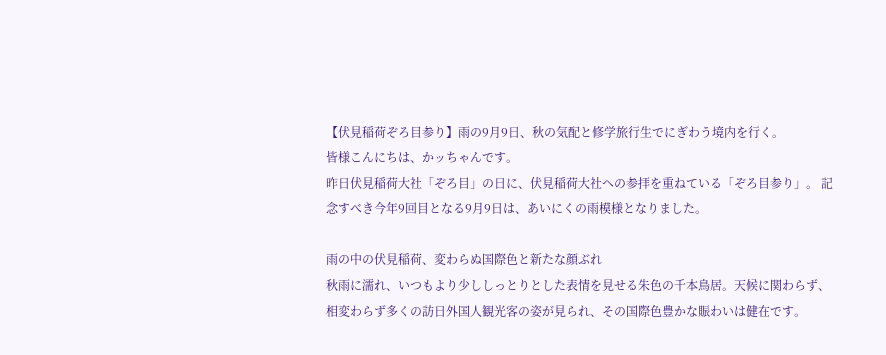【伏見稲荷ぞろ目参り】雨の9月9日、秋の気配と修学旅行生でにぎわう境内を行く。
皆様こんにちは、かッちゃんです。
昨日伏見稲荷大社「ぞろ目」の日に、伏見稲荷大社への参拝を重ねている「ぞろ目参り」。 記念すべき今年9回目となる9月9日は、あいにくの雨模様となりました。

雨の中の伏見稲荷、変わらぬ国際色と新たな顔ぶれ
秋雨に濡れ、いつもより少ししっとりとした表情を見せる朱色の千本鳥居。天候に関わらず、相変わらず多くの訪日外国人観光客の姿が見られ、その国際色豊かな賑わいは健在です。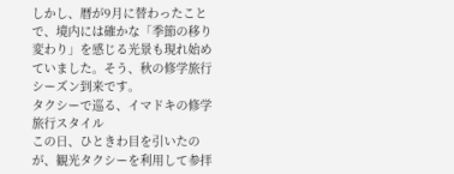しかし、暦が9月に替わったことで、境内には確かな「季節の移り変わり」を感じる光景も現れ始めていました。そう、秋の修学旅行シーズン到来です。
タクシーで巡る、イマドキの修学旅行スタイル
この日、ひときわ目を引いたのが、観光タクシーを利用して参拝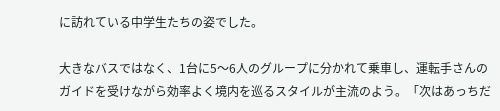に訪れている中学生たちの姿でした。

大きなバスではなく、1台に5〜6人のグループに分かれて乗車し、運転手さんのガイドを受けながら効率よく境内を巡るスタイルが主流のよう。「次はあっちだ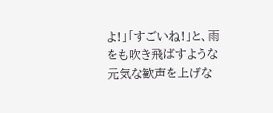よ!」「すごいね!」と、雨をも吹き飛ばすような元気な歓声を上げな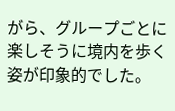がら、グループごとに楽しそうに境内を歩く姿が印象的でした。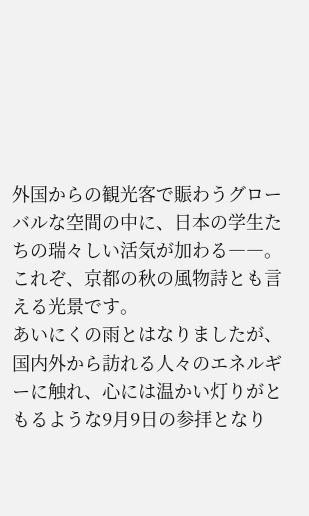外国からの観光客で賑わうグローバルな空間の中に、日本の学生たちの瑞々しい活気が加わる――。これぞ、京都の秋の風物詩とも言える光景です。
あいにくの雨とはなりましたが、国内外から訪れる人々のエネルギーに触れ、心には温かい灯りがともるような9月9日の参拝となり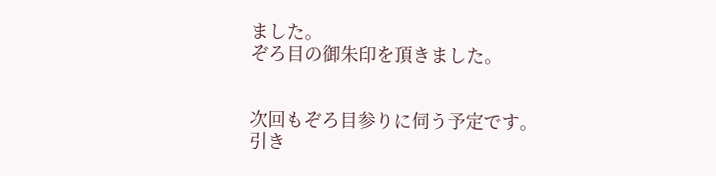ました。
ぞろ目の御朱印を頂きました。


次回もぞろ目参りに伺う予定です。
引き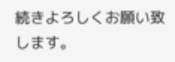続きよろしくお願い致します。